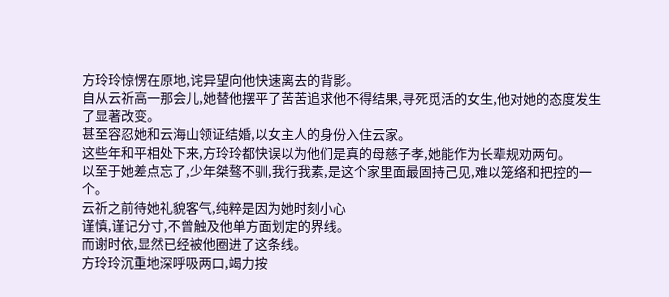方玲玲惊愣在原地,诧异望向他快速离去的背影。
自从云祈高一那会儿,她替他摆平了苦苦追求他不得结果,寻死觅活的女生,他对她的态度发生了显著改变。
甚至容忍她和云海山领证结婚,以女主人的身份入住云家。
这些年和平相处下来,方玲玲都快误以为他们是真的母慈子孝,她能作为长辈规劝两句。
以至于她差点忘了,少年桀骜不驯,我行我素,是这个家里面最固持己见,难以笼络和把控的一个。
云祈之前待她礼貌客气,纯粹是因为她时刻小心
谨慎,谨记分寸,不曾触及他单方面划定的界线。
而谢时依,显然已经被他圈进了这条线。
方玲玲沉重地深呼吸两口,竭力按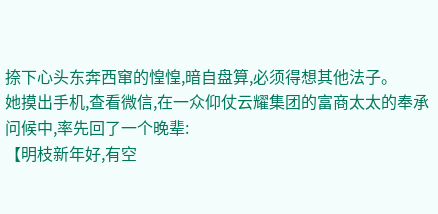捺下心头东奔西窜的惶惶,暗自盘算,必须得想其他法子。
她摸出手机,查看微信,在一众仰仗云耀集团的富商太太的奉承问候中,率先回了一个晚辈:
【明枝新年好,有空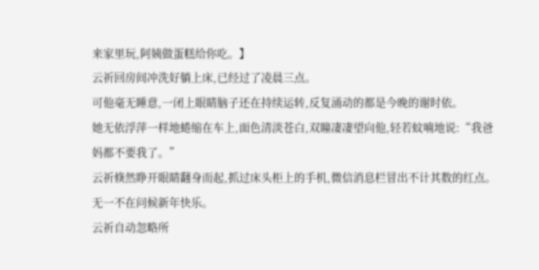来家里玩,阿姨做蛋糕给你吃。】
云祈回房间冲洗好躺上床,已经过了凌晨三点。
可他毫无睡意,一闭上眼睛脑子还在持续运转,反复涌动的都是今晚的谢时依。
她无依浮萍一样地蜷缩在车上,面色清淡苍白,双瞳凄凄望向他,轻若蚊喃地说:“我爸妈都不要我了。”
云祈倏然睁开眼睛翻身而起,抓过床头柜上的手机,微信消息栏冒出不计其数的红点。
无一不在问候新年快乐。
云祈自动忽略所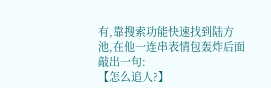有,靠搜索功能快速找到陆方池,在他一连串表情包轰炸后面敲出一句:
【怎么追人?】